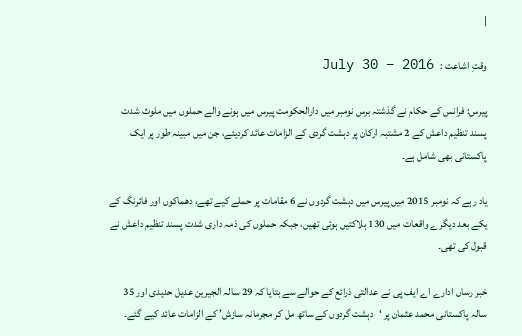|

وقتِ اشاعت :   July 30 – 2016

پیرس: فرانس کے حکام نے گذشتہ برس نومبر میں دارالحکومت پیرس میں ہونے والے حملوں میں ملوث شدت پسند تنظیم داعش کے 2 مشتبہ ارکان پر دہشت گردی کے الزامات عائد کردیئے، جن میں مبینہ طور پر ایک پاکستانی بھی شامل ہے۔

یاد رہے کہ نومبر 2015 میں پیرس میں دہشت گردوں نے 6 مقامات پر حملے کیے تھے، دھماکوں اور فائرنگ کے یکے بعد دیگرے واقعات میں 130 ہلاکتیں ہوئی تھیں، جبکہ حملوں کی ذمہ داری شدت پسند تنظیم داعش نے قبول کی تھی۔

خبر رساں ادارے اے ایف پی نے عدالتی ذرائع کے حوالے سے بتایا کہ 29 سالہ الجیرین عدیل حدیدی اور 35 سالہ پاکستانی محمد عثمان پر ‘دہشت گردوں کے ساتھ مل کر مجرمانہ سازش’ کے الزامات عائد کیے گئے۔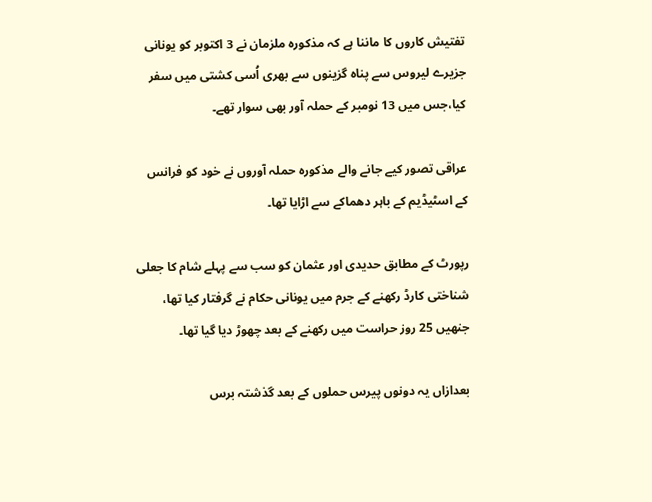تفتیش کاروں کا ماننا ہے کہ مذکورہ ملزمان نے 3 اکتوبر کو یونانی جزیرے لیروس سے پناہ گزینوں سے بھری اُسی کشتی میں سفر کیا،جس میں 13 نومبر کے حملہ آور بھی سوار تھے۔

عراقی تصور کیے جانے والے مذکورہ حملہ آوروں نے خود کو فرانس کے اسٹیڈیم کے باہر دھماکے سے اڑایا تھا۔

رپورٹ کے مطابق حدیدی اور عثمان کو سب سے پہلے شام کا جعلی شناختی کارڈ رکھنے کے جرم میں یونانی حکام نے گرفتار کیا تھا، جنھیں 25 روز حراست میں رکھنے کے بعد چھوڑ دیا گیا تھا۔

بعدازاں یہ دونوں پیرس حملوں کے بعد گذشتہ برس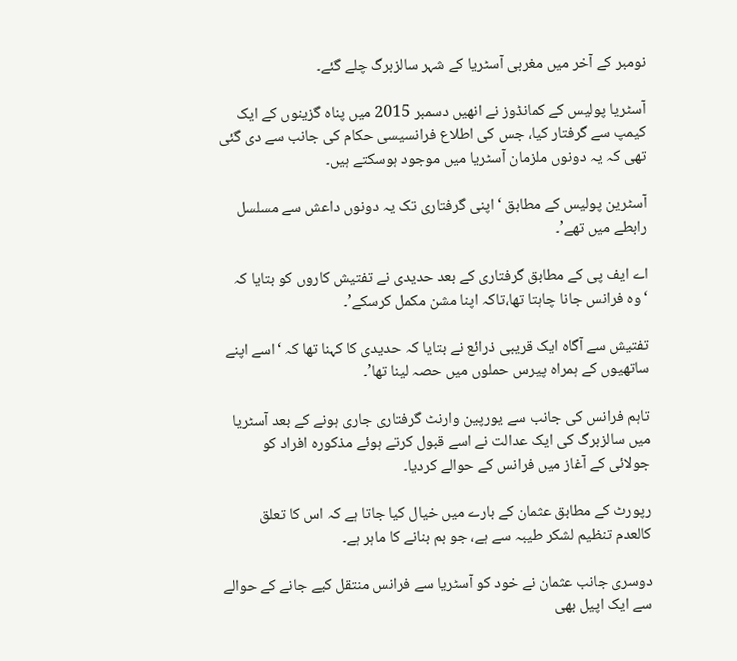نومبر کے آخر میں مغربی آسٹریا کے شہر سالزبرگ چلے گئے۔

آسٹریا پولیس کے کمانڈوز نے انھیں دسمبر 2015 میں پناہ گزینوں کے ایک کیمپ سے گرفتار کیا، جس کی اطلاع فرانسیسی حکام کی جانب سے دی گئی تھی کہ یہ دونوں ملزمان آسٹریا میں موجود ہوسکتے ہیں۔

آسٹرین پولیس کے مطابق ‘اپنی گرفتاری تک یہ دونوں داعش سے مسلسل رابطے میں تھے’۔

اے ایف پی کے مطابق گرفتاری کے بعد حدیدی نے تفتیش کاروں کو بتایا کہ ‘وہ فرانس جانا چاہتا تھا،تاکہ اپنا مشن مکمل کرسکے’۔

تفتیش سے آگاہ ایک قریبی ذرائع نے بتایا کہ حدیدی کا کہنا تھا کہ ‘اسے اپنے ساتھیوں کے ہمراہ پیرس حملوں میں حصہ لینا تھا’۔

تاہم فرانس کی جانب سے یورپین وارنٹ گرفتاری جاری ہونے کے بعد آسٹریا میں سالزبرگ کی ایک عدالت نے اسے قبول کرتے ہوئے مذکورہ افراد کو جولائی کے آغاز میں فرانس کے حوالے کردیا۔

رپورٹ کے مطابق عثمان کے بارے میں خیال کیا جاتا ہے کہ اس کا تعلق کالعدم تنظیم لشکر طیبہ سے ہے، جو بم بنانے کا ماہر ہے۔

دوسری جانب عثمان نے خود کو آسٹریا سے فرانس منتقل کیے جانے کے حوالے سے ایک اپیل بھی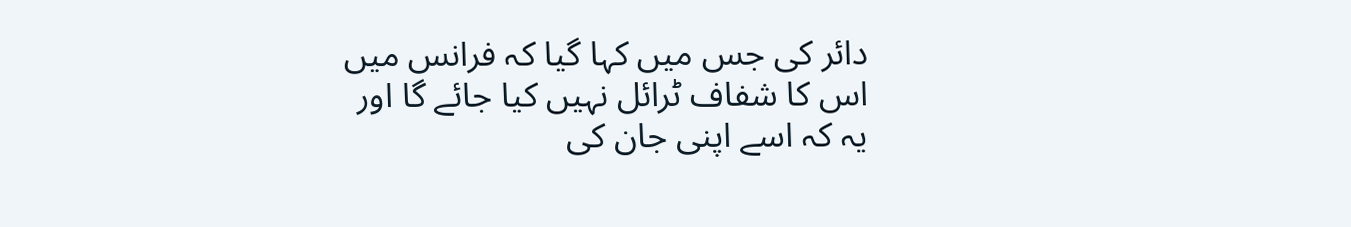دائر کی جس میں کہا گیا کہ فرانس میں اس کا شفاف ٹرائل نہیں کیا جائے گا اور یہ کہ اسے اپنی جان کی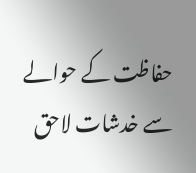حفاظت کے حوالے سے خدشات لاحق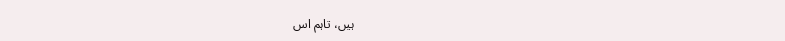ہیں، تاہم اس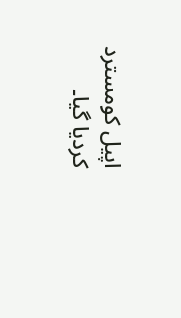اپیل کومسترد کردیا گیا۔